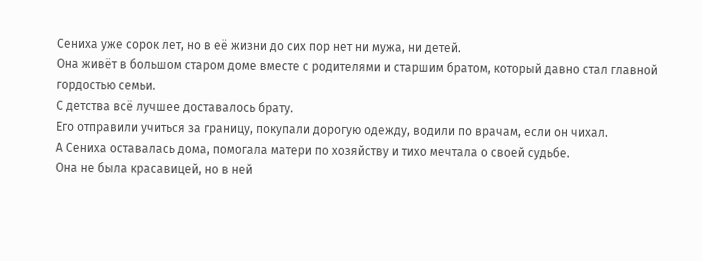Сениха уже сорок лет, но в её жизни до сих пор нет ни мужа, ни детей.
Она живёт в большом старом доме вместе с родителями и старшим братом, который давно стал главной гордостью семьи.
С детства всё лучшее доставалось брату.
Его отправили учиться за границу, покупали дорогую одежду, водили по врачам, если он чихал.
А Сениха оставалась дома, помогала матери по хозяйству и тихо мечтала о своей судьбе.
Она не была красавицей, но в ней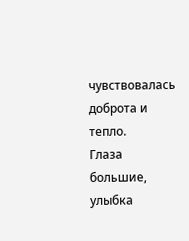чувствовалась доброта и тепло.
Глаза большие, улыбка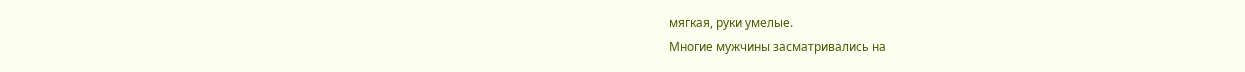мягкая, руки умелые.
Многие мужчины засматривались на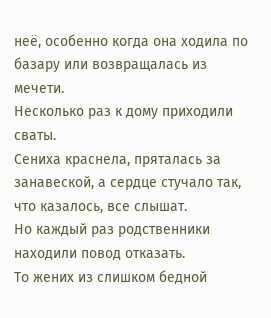неё, особенно когда она ходила по базару или возвращалась из мечети.
Несколько раз к дому приходили сваты.
Сениха краснела, пряталась за занавеской, а сердце стучало так, что казалось, все слышат.
Но каждый раз родственники находили повод отказать.
То жених из слишком бедной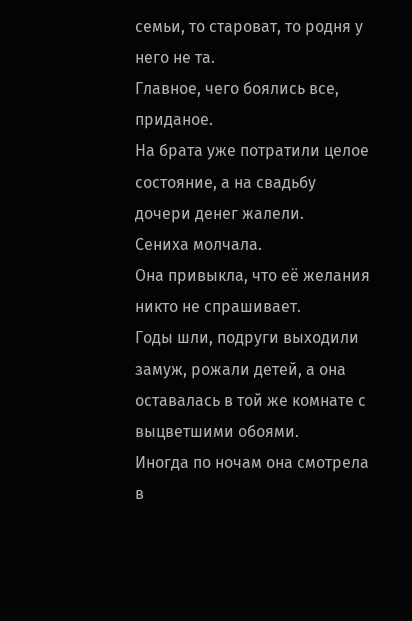семьи, то староват, то родня у него не та.
Главное, чего боялись все, приданое.
На брата уже потратили целое состояние, а на свадьбу дочери денег жалели.
Сениха молчала.
Она привыкла, что её желания никто не спрашивает.
Годы шли, подруги выходили замуж, рожали детей, а она оставалась в той же комнате с выцветшими обоями.
Иногда по ночам она смотрела в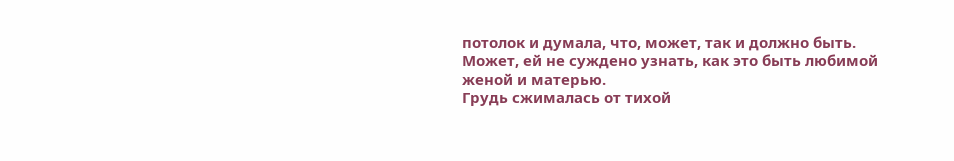потолок и думала, что, может, так и должно быть.
Может, ей не суждено узнать, как это быть любимой женой и матерью.
Грудь сжималась от тихой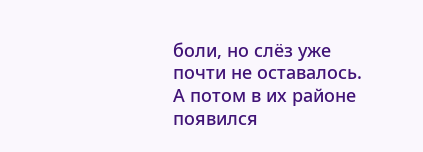боли, но слёз уже почти не оставалось.
А потом в их районе появился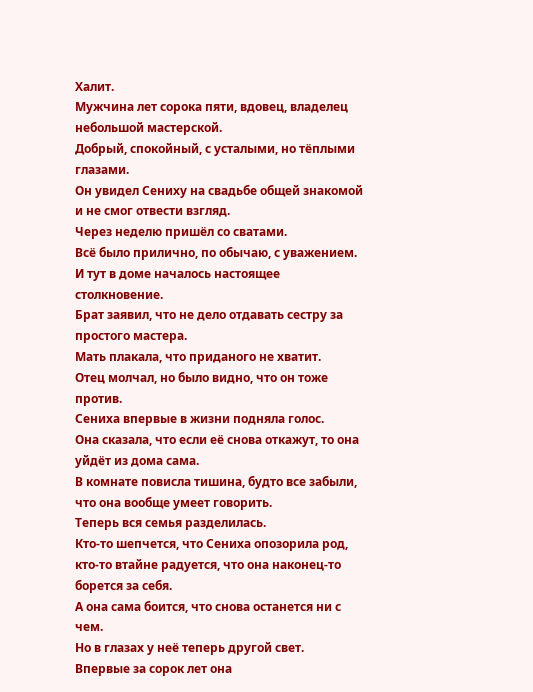Халит.
Мужчина лет сорока пяти, вдовец, владелец небольшой мастерской.
Добрый, спокойный, с усталыми, но тёплыми глазами.
Он увидел Сениху на свадьбе общей знакомой и не смог отвести взгляд.
Через неделю пришёл со сватами.
Всё было прилично, по обычаю, с уважением.
И тут в доме началось настоящее столкновение.
Брат заявил, что не дело отдавать сестру за простого мастера.
Мать плакала, что приданого не хватит.
Отец молчал, но было видно, что он тоже против.
Сениха впервые в жизни подняла голос.
Она сказала, что если её снова откажут, то она уйдёт из дома сама.
В комнате повисла тишина, будто все забыли, что она вообще умеет говорить.
Теперь вся семья разделилась.
Кто-то шепчется, что Сениха опозорила род, кто-то втайне радуется, что она наконец-то борется за себя.
А она сама боится, что снова останется ни с чем.
Но в глазах у неё теперь другой свет.
Впервые за сорок лет она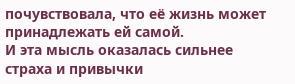почувствовала, что её жизнь может принадлежать ей самой.
И эта мысль оказалась сильнее страха и привычки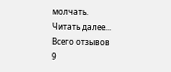молчать.
Читать далее...
Всего отзывов
9